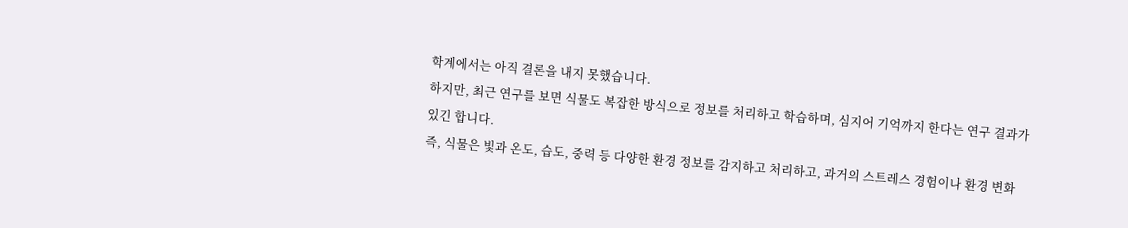학계에서는 아직 결론을 내지 못했습니다.
하지만, 최근 연구를 보면 식물도 복잡한 방식으로 정보를 처리하고 학습하며, 심지어 기억까지 한다는 연구 결과가 있긴 합니다.
즉, 식물은 빛과 온도, 습도, 중력 등 다양한 환경 정보를 감지하고 처리하고, 과거의 스트레스 경험이나 환경 변화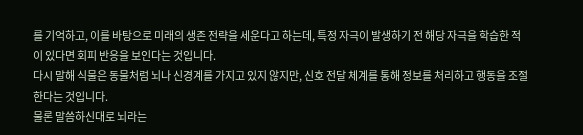를 기억하고, 이를 바탕으로 미래의 생존 전략을 세운다고 하는데, 특정 자극이 발생하기 전 해당 자극을 학습한 적이 있다면 회피 반응을 보인다는 것입니다.
다시 말해 식물은 동물처럼 뇌나 신경계를 가지고 있지 않지만, 신호 전달 체계를 통해 정보를 처리하고 행동을 조절한다는 것입니다.
물론 말씀하신대로 뇌라는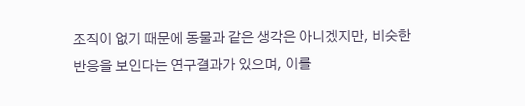조직이 없기 때문에 동물과 같은 생각은 아니겠지만, 비슷한 반응을 보인다는 연구결과가 있으며, 이를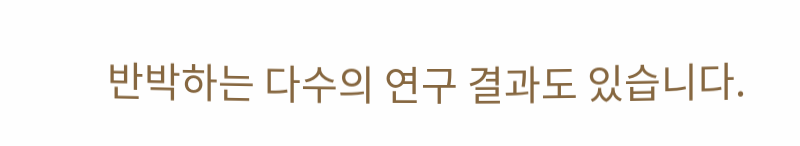반박하는 다수의 연구 결과도 있습니다.